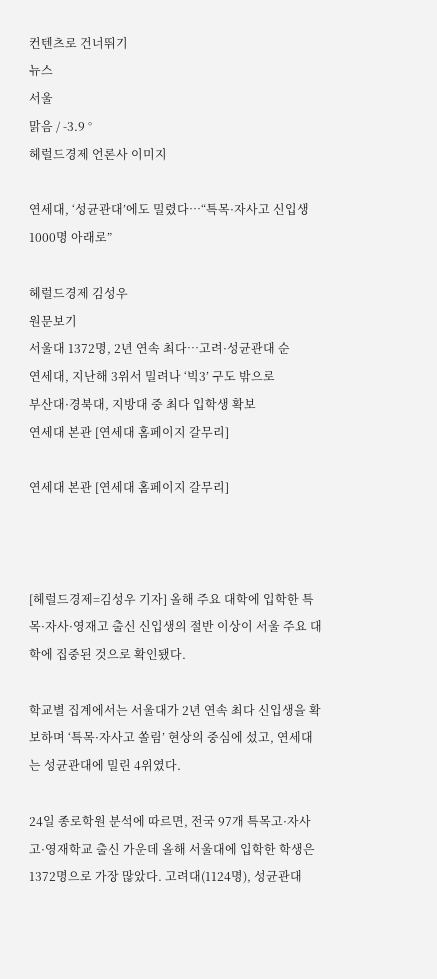컨텐츠로 건너뛰기
뉴스
서울
맑음 / -3.9 °
헤럴드경제 언론사 이미지

연세대, ‘성균관대’에도 밀렸다…“특목·자사고 신입생 1000명 아래로”

헤럴드경제 김성우
원문보기
서울대 1372명, 2년 연속 최다…고려·성균관대 순
연세대, 지난해 3위서 밀려나 ‘빅3’ 구도 밖으로
부산대·경북대, 지방대 중 최다 입학생 확보
연세대 본관 [연세대 홈페이지 갈무리]

연세대 본관 [연세대 홈페이지 갈무리]



[헤럴드경제=김성우 기자] 올해 주요 대학에 입학한 특목·자사·영재고 출신 신입생의 절반 이상이 서울 주요 대학에 집중된 것으로 확인됐다.

학교별 집계에서는 서울대가 2년 연속 최다 신입생을 확보하며 ‘특목·자사고 쏠림’ 현상의 중심에 섰고, 연세대는 성균관대에 밀린 4위였다.

24일 종로학원 분석에 따르면, 전국 97개 특목고·자사고·영재학교 출신 가운데 올해 서울대에 입학한 학생은 1372명으로 가장 많았다. 고려대(1124명), 성균관대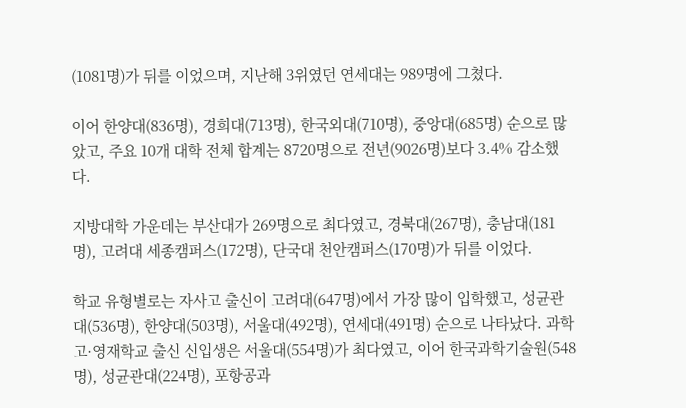(1081명)가 뒤를 이었으며, 지난해 3위였던 연세대는 989명에 그쳤다.

이어 한양대(836명), 경희대(713명), 한국외대(710명), 중앙대(685명) 순으로 많았고, 주요 10개 대학 전체 합계는 8720명으로 전년(9026명)보다 3.4% 감소했다.

지방대학 가운데는 부산대가 269명으로 최다였고, 경북대(267명), 충남대(181명), 고려대 세종캠퍼스(172명), 단국대 천안캠퍼스(170명)가 뒤를 이었다.

학교 유형별로는 자사고 출신이 고려대(647명)에서 가장 많이 입학했고, 성균관대(536명), 한양대(503명), 서울대(492명), 연세대(491명) 순으로 나타났다. 과학고·영재학교 출신 신입생은 서울대(554명)가 최다였고, 이어 한국과학기술원(548명), 성균관대(224명), 포항공과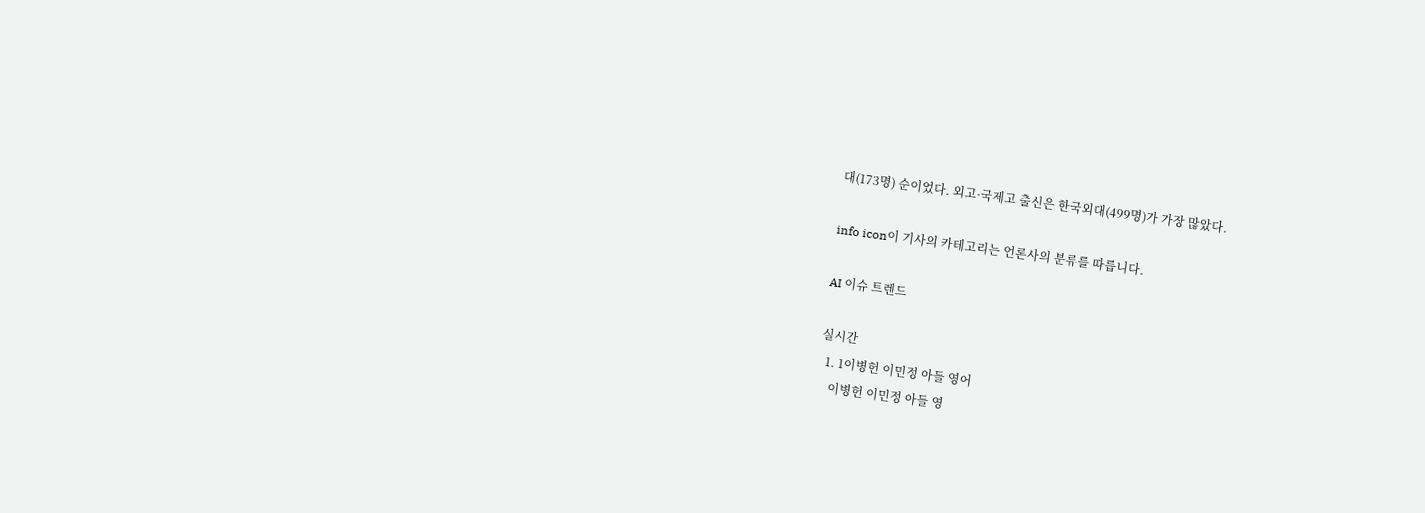대(173명) 순이었다. 외고·국제고 출신은 한국외대(499명)가 가장 많았다.

info icon이 기사의 카테고리는 언론사의 분류를 따릅니다.

AI 이슈 트렌드

실시간
  1. 1이병헌 이민정 아들 영어
    이병헌 이민정 아들 영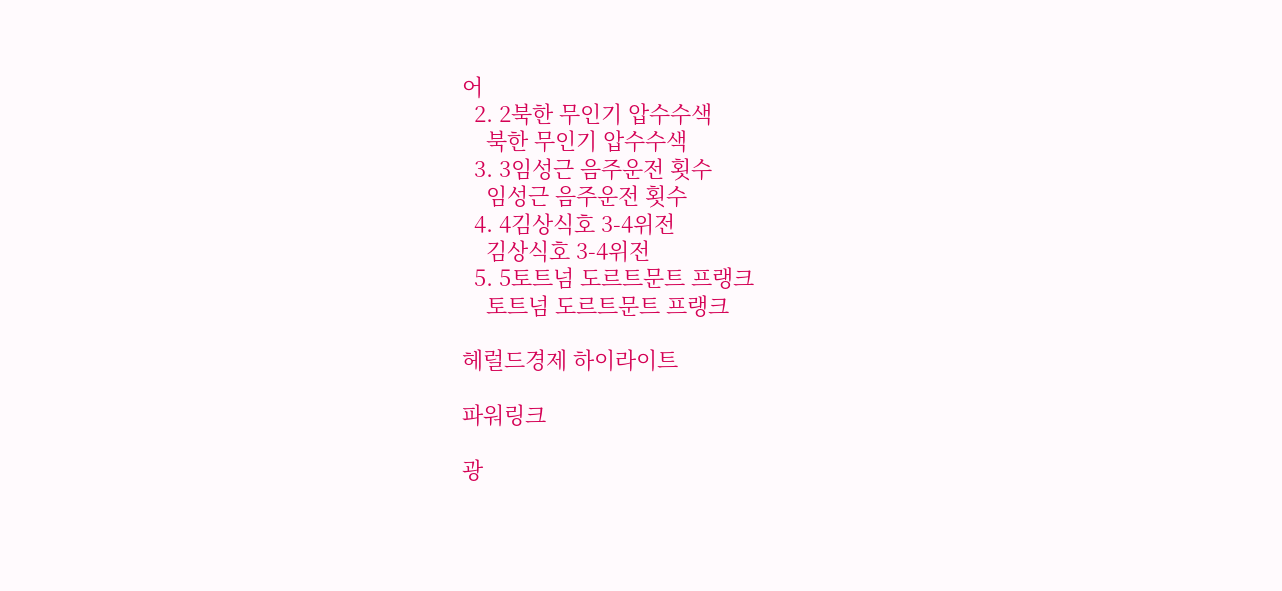어
  2. 2북한 무인기 압수수색
    북한 무인기 압수수색
  3. 3임성근 음주운전 횟수
    임성근 음주운전 횟수
  4. 4김상식호 3-4위전
    김상식호 3-4위전
  5. 5토트넘 도르트문트 프랭크
    토트넘 도르트문트 프랭크

헤럴드경제 하이라이트

파워링크

광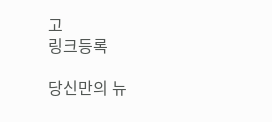고
링크등록

당신만의 뉴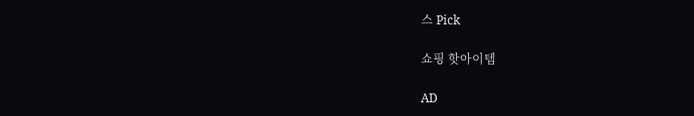스 Pick

쇼핑 핫아이템

AD